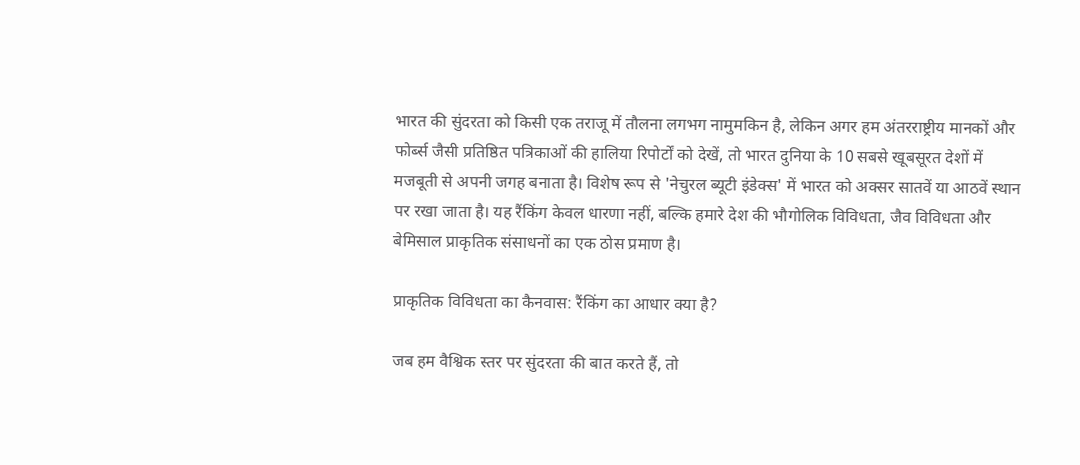भारत की सुंदरता को किसी एक तराजू में तौलना लगभग नामुमकिन है, लेकिन अगर हम अंतरराष्ट्रीय मानकों और फोर्ब्स जैसी प्रतिष्ठित पत्रिकाओं की हालिया रिपोर्टों को देखें, तो भारत दुनिया के 10 सबसे खूबसूरत देशों में मजबूती से अपनी जगह बनाता है। विशेष रूप से 'नेचुरल ब्यूटी इंडेक्स' में भारत को अक्सर सातवें या आठवें स्थान पर रखा जाता है। यह रैंकिंग केवल धारणा नहीं, बल्कि हमारे देश की भौगोलिक विविधता, जैव विविधता और बेमिसाल प्राकृतिक संसाधनों का एक ठोस प्रमाण है।

प्राकृतिक विविधता का कैनवास: रैंकिंग का आधार क्या है?

जब हम वैश्विक स्तर पर सुंदरता की बात करते हैं, तो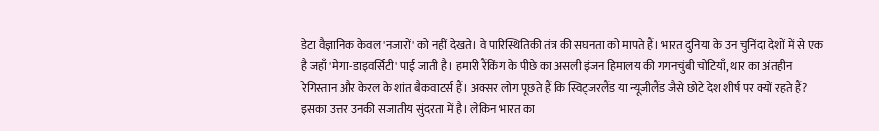डेटा वैज्ञानिक केवल 'नजारों' को नहीं देखते। वे पारिस्थितिकी तंत्र की सघनता को मापते हैं। भारत दुनिया के उन चुनिंदा देशों में से एक है जहाँ 'मेगा-डाइवर्सिटी' पाई जाती है। हमारी रैंकिंग के पीछे का असली इंजन हिमालय की गगनचुंबी चोटियाँ, थार का अंतहीन रेगिस्तान और केरल के शांत बैकवाटर्स हैं। अक्सर लोग पूछते हैं कि स्विट्जरलैंड या न्यूजीलैंड जैसे छोटे देश शीर्ष पर क्यों रहते हैं? इसका उत्तर उनकी सजातीय सुंदरता में है। लेकिन भारत का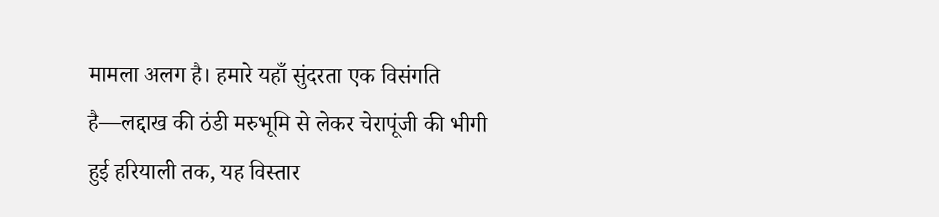मामला अलग है। हमारे यहाँ सुंदरता एक विसंगति है—लद्दाख की ठंडी मरुभूमि से लेकर चेरापूंजी की भीगी हुई हरियाली तक, यह विस्तार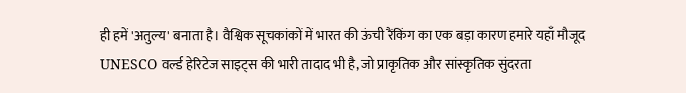ही हमें 'अतुल्य' बनाता है। वैश्विक सूचकांकों में भारत की ऊंची रैंकिंग का एक बड़ा कारण हमारे यहाँ मौजूद UNESCO वर्ल्ड हेरिटेज साइट्स की भारी तादाद भी है, जो प्राकृतिक और सांस्कृतिक सुंदरता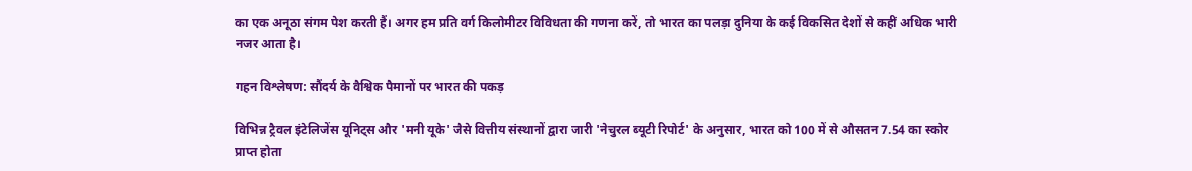का एक अनूठा संगम पेश करती हैं। अगर हम प्रति वर्ग किलोमीटर विविधता की गणना करें, तो भारत का पलड़ा दुनिया के कई विकसित देशों से कहीं अधिक भारी नजर आता है।

गहन विश्लेषण: सौंदर्य के वैश्विक पैमानों पर भारत की पकड़

विभिन्न ट्रैवल इंटेलिजेंस यूनिट्स और 'मनी यूके' जैसे वित्तीय संस्थानों द्वारा जारी 'नेचुरल ब्यूटी रिपोर्ट' के अनुसार, भारत को 100 में से औसतन 7.54 का स्कोर प्राप्त होता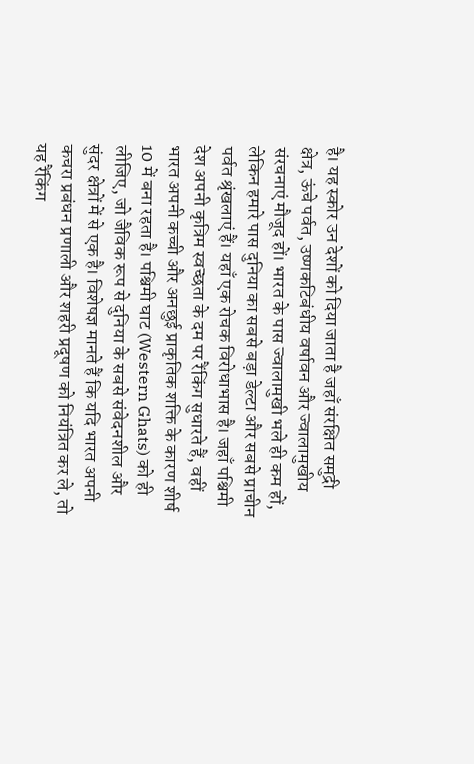है। यह स्कोर उन देशों को दिया जाता है जहाँ संरक्षित समुद्री क्षेत्र, ऊंचे पर्वत, उष्णकटिबंधीय वर्षावन और ज्वालामुखीय संरचनाएं मौजूद हों। भारत के पास ज्वालामुखी भले ही कम हों, लेकिन हमारे पास दुनिया का सबसे बड़ा डेल्टा और सबसे प्राचीन पर्वत श्रृंखलाएं हैं। यहाँ एक रोचक विरोधाभास है। जहाँ पश्चिमी देश अपनी कृत्रिम स्वच्छता के दम पर रैंकिंग सुधारते हैं, वहीं भारत अपनी कच्ची और अनछुई प्राकृतिक शक्ति के कारण शीर्ष 10 में बना रहता है। पश्चिमी घाट (Western Ghats) को ही लीजिए, जो जैविक रूप से दुनिया के सबसे संवेदनशील और सुंदर क्षेत्रों में से एक है। विशेषज्ञ मानते हैं कि यदि भारत अपनी कचरा प्रबंधन प्रणाली और शहरी प्रदूषण को नियंत्रित कर ले, तो यह रैंकिंग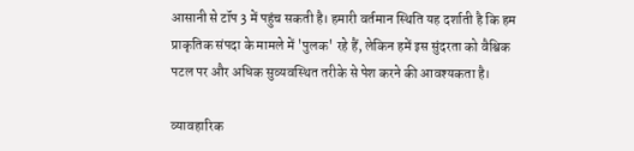आसानी से टॉप 3 में पहुंच सकती है। हमारी वर्तमान स्थिति यह दर्शाती है कि हम प्राकृतिक संपदा के मामले में 'पुलक' रहे हैं, लेकिन हमें इस सुंदरता को वैश्विक पटल पर और अधिक सुव्यवस्थित तरीके से पेश करने की आवश्यकता है।

व्यावहारिक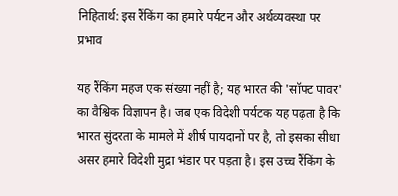निहितार्थ: इस रैंकिंग का हमारे पर्यटन और अर्थव्यवस्था पर प्रभाव

यह रैंकिंग महज एक संख्या नहीं है; यह भारत की 'सॉफ्ट पावर' का वैश्विक विज्ञापन है। जब एक विदेशी पर्यटक यह पढ़ता है कि भारत सुंदरता के मामले में शीर्ष पायदानों पर है, तो इसका सीधा असर हमारे विदेशी मुद्रा भंडार पर पड़ता है। इस उच्च रैंकिंग के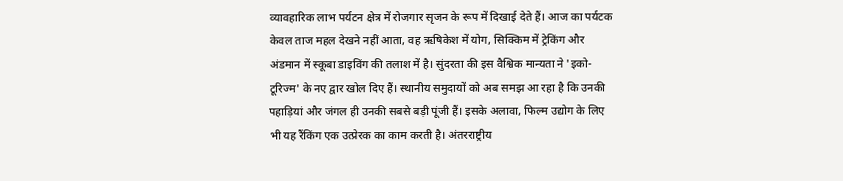व्यावहारिक लाभ पर्यटन क्षेत्र में रोजगार सृजन के रूप में दिखाई देते हैं। आज का पर्यटक केवल ताज महल देखने नहीं आता, वह ऋषिकेश में योग, सिक्किम में ट्रेकिंग और अंडमान में स्कूबा डाइविंग की तलाश में है। सुंदरता की इस वैश्विक मान्यता ने 'इको-टूरिज्म' के नए द्वार खोल दिए हैं। स्थानीय समुदायों को अब समझ आ रहा है कि उनकी पहाड़ियां और जंगल ही उनकी सबसे बड़ी पूंजी हैं। इसके अलावा, फिल्म उद्योग के लिए भी यह रैंकिंग एक उत्प्रेरक का काम करती है। अंतरराष्ट्रीय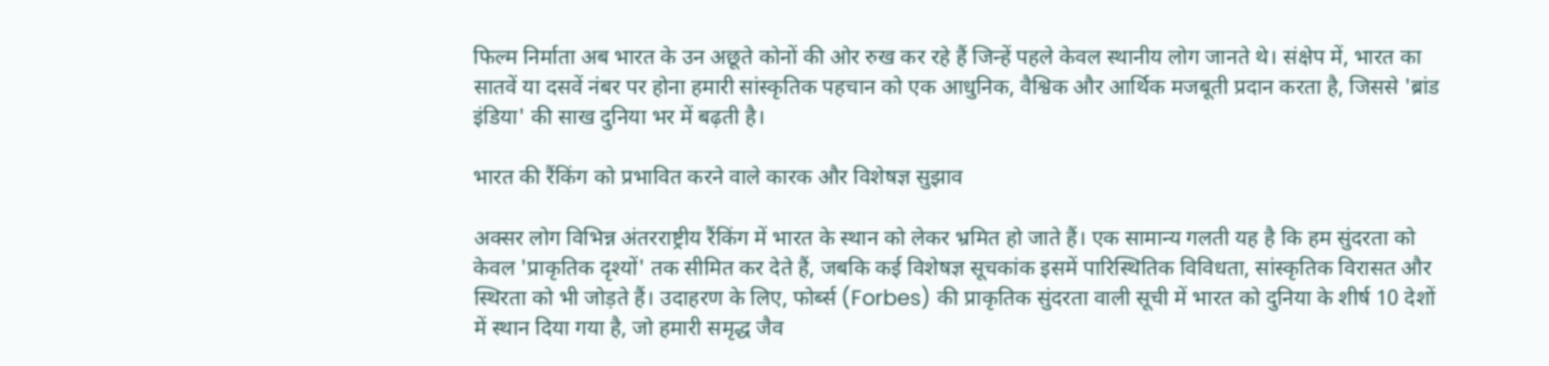फिल्म निर्माता अब भारत के उन अछूते कोनों की ओर रुख कर रहे हैं जिन्हें पहले केवल स्थानीय लोग जानते थे। संक्षेप में, भारत का सातवें या दसवें नंबर पर होना हमारी सांस्कृतिक पहचान को एक आधुनिक, वैश्विक और आर्थिक मजबूती प्रदान करता है, जिससे 'ब्रांड इंडिया' की साख दुनिया भर में बढ़ती है।

भारत की रैंकिंग को प्रभावित करने वाले कारक और विशेषज्ञ सुझाव

अक्सर लोग विभिन्न अंतरराष्ट्रीय रैंकिंग में भारत के स्थान को लेकर भ्रमित हो जाते हैं। एक सामान्य गलती यह है कि हम सुंदरता को केवल 'प्राकृतिक दृश्यों' तक सीमित कर देते हैं, जबकि कई विशेषज्ञ सूचकांक इसमें पारिस्थितिक विविधता, सांस्कृतिक विरासत और स्थिरता को भी जोड़ते हैं। उदाहरण के लिए, फोर्ब्स (Forbes) की प्राकृतिक सुंदरता वाली सूची में भारत को दुनिया के शीर्ष 10 देशों में स्थान दिया गया है, जो हमारी समृद्ध जैव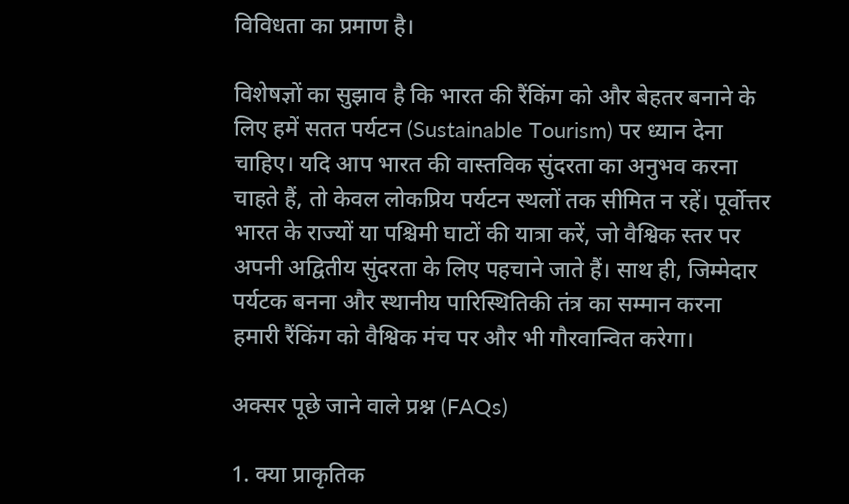विविधता का प्रमाण है।

विशेषज्ञों का सुझाव है कि भारत की रैंकिंग को और बेहतर बनाने के लिए हमें सतत पर्यटन (Sustainable Tourism) पर ध्यान देना चाहिए। यदि आप भारत की वास्तविक सुंदरता का अनुभव करना चाहते हैं, तो केवल लोकप्रिय पर्यटन स्थलों तक सीमित न रहें। पूर्वोत्तर भारत के राज्यों या पश्चिमी घाटों की यात्रा करें, जो वैश्विक स्तर पर अपनी अद्वितीय सुंदरता के लिए पहचाने जाते हैं। साथ ही, जिम्मेदार पर्यटक बनना और स्थानीय पारिस्थितिकी तंत्र का सम्मान करना हमारी रैंकिंग को वैश्विक मंच पर और भी गौरवान्वित करेगा।

अक्सर पूछे जाने वाले प्रश्न (FAQs)

1. क्या प्राकृतिक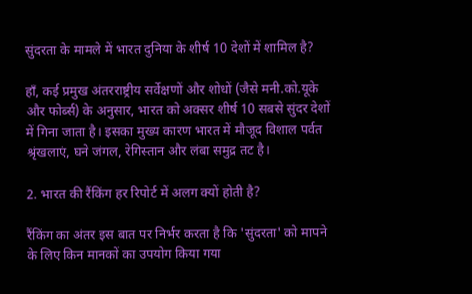सुंदरता के मामले में भारत दुनिया के शीर्ष 10 देशों में शामिल है?

हाँ, कई प्रमुख अंतरराष्ट्रीय सर्वेक्षणों और शोधों (जैसे मनी.को.यूके और फोर्ब्स) के अनुसार, भारत को अक्सर शीर्ष 10 सबसे सुंदर देशों में गिना जाता है। इसका मुख्य कारण भारत में मौजूद विशाल पर्वत श्रृंखलाएं, घने जंगल, रेगिस्तान और लंबा समुद्र तट है।

2. भारत की रैंकिंग हर रिपोर्ट में अलग क्यों होती है?

रैंकिंग का अंतर इस बात पर निर्भर करता है कि 'सुंदरता' को मापने के लिए किन मानकों का उपयोग किया गया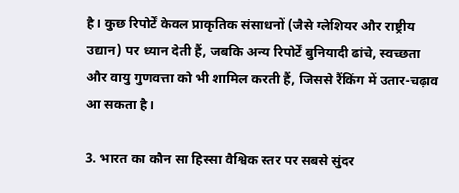है। कुछ रिपोर्टें केवल प्राकृतिक संसाधनों (जैसे ग्लेशियर और राष्ट्रीय उद्यान) पर ध्यान देती हैं, जबकि अन्य रिपोर्टें बुनियादी ढांचे, स्वच्छता और वायु गुणवत्ता को भी शामिल करती हैं, जिससे रैंकिंग में उतार-चढ़ाव आ सकता है।

3. भारत का कौन सा हिस्सा वैश्विक स्तर पर सबसे सुंदर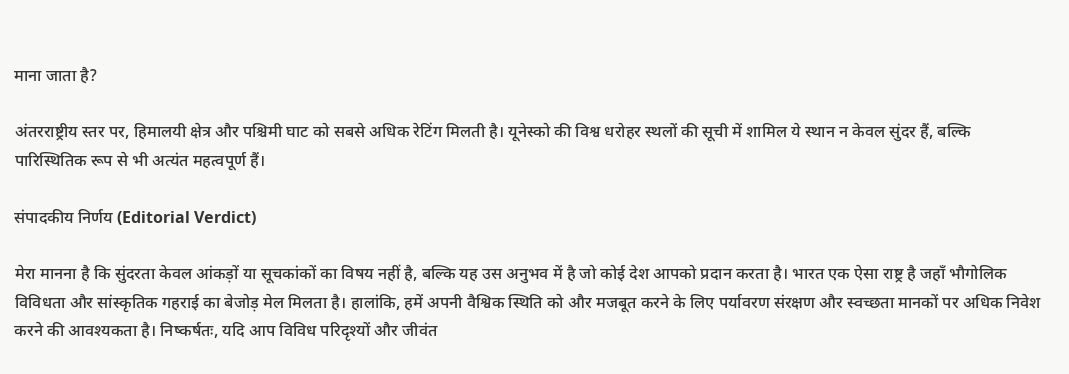माना जाता है?

अंतरराष्ट्रीय स्तर पर, हिमालयी क्षेत्र और पश्चिमी घाट को सबसे अधिक रेटिंग मिलती है। यूनेस्को की विश्व धरोहर स्थलों की सूची में शामिल ये स्थान न केवल सुंदर हैं, बल्कि पारिस्थितिक रूप से भी अत्यंत महत्वपूर्ण हैं।

संपादकीय निर्णय (Editorial Verdict)

मेरा मानना है कि सुंदरता केवल आंकड़ों या सूचकांकों का विषय नहीं है, बल्कि यह उस अनुभव में है जो कोई देश आपको प्रदान करता है। भारत एक ऐसा राष्ट्र है जहाँ भौगोलिक विविधता और सांस्कृतिक गहराई का बेजोड़ मेल मिलता है। हालांकि, हमें अपनी वैश्विक स्थिति को और मजबूत करने के लिए पर्यावरण संरक्षण और स्वच्छता मानकों पर अधिक निवेश करने की आवश्यकता है। निष्कर्षतः, यदि आप विविध परिदृश्यों और जीवंत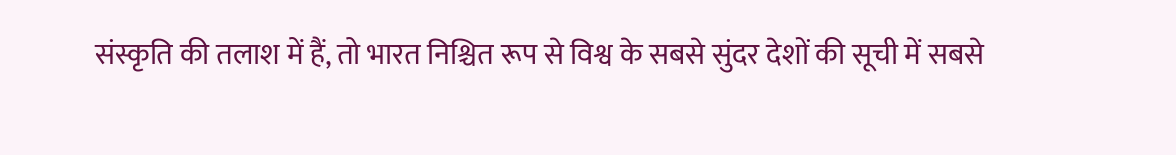संस्कृति की तलाश में हैं, तो भारत निश्चित रूप से विश्व के सबसे सुंदर देशों की सूची में सबसे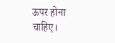ऊपर होना चाहिए।